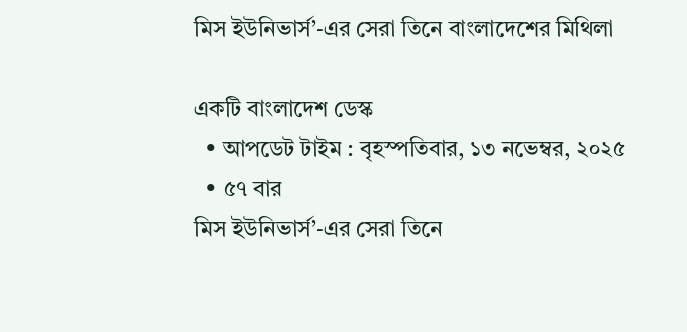মিস ইউনিভার্স’-এর সেরা তিনে বাংলাদেশের মিথিলা

একটি বাংলাদেশ ডেস্ক
  • আপডেট টাইম : বৃহস্পতিবার, ১৩ নভেম্বর, ২০২৫
  • ৫৭ বার
মিস ইউনিভার্স’-এর সেরা তিনে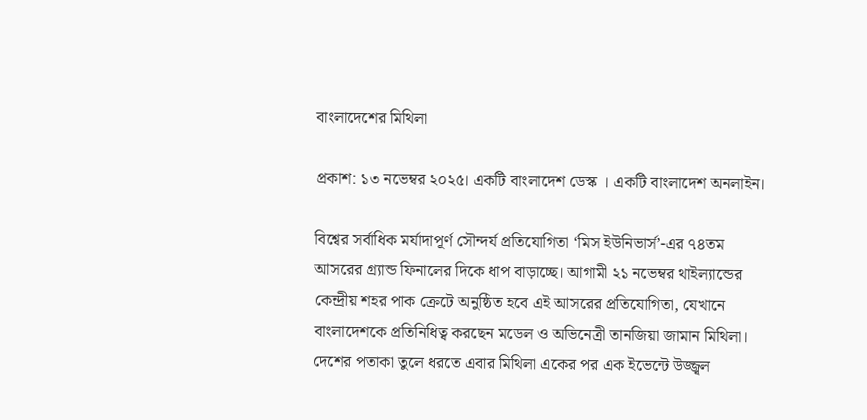বাংলাদেশের মিথিলা

প্রকাশ: ১৩ নভেম্বর ২০২৫। একটি বাংলাদেশ ডেস্ক । একটি বাংলাদেশ অনলাইন।

বিশ্বের সর্বাধিক মর্যাদাপূর্ণ সৌন্দর্য প্রতিযোগিতা ‘মিস ইউনিভার্স’-এর ৭৪তম আসরের গ্র্যান্ড ফিনালের দিকে ধাপ বাড়াচ্ছে। আগামী ২১ নভেম্বর থাইল্যান্ডের কেন্দ্রীয় শহর পাক ক্রেটে অনুষ্ঠিত হবে এই আসরের প্রতিযোগিতা, যেখানে বাংলাদেশকে প্রতিনিধিত্ব করছেন মডেল ও অভিনেত্রী তানজিয়া জামান মিথিলা। দেশের পতাকা তুলে ধরতে এবার মিথিলা একের পর এক ইভেন্টে উজ্জ্বল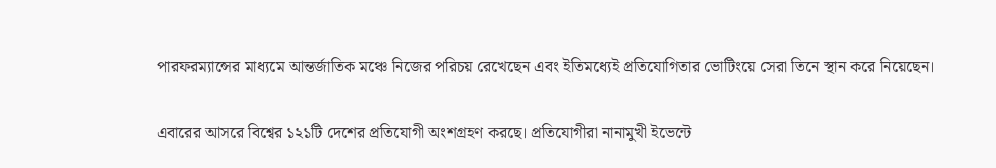পারফরম্যান্সের মাধ্যমে আন্তর্জাতিক মঞ্চে নিজের পরিচয় রেখেছেন এবং ইতিমধ্যেই প্রতিযোগিতার ভোটিংয়ে সেরা তিনে স্থান করে নিয়েছেন।

এবারের আসরে বিশ্বের ১২১টি দেশের প্রতিযোগী অংশগ্রহণ করছে। প্রতিযোগীরা নানামুখী ইভেন্টে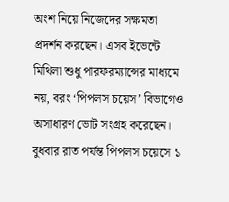অংশ নিয়ে নিজেদের সক্ষমতা প্রদর্শন করছেন। এসব ইভেন্টে মিথিলা শুধু পারফরম্যান্সের মাধ্যমে নয়, বরং ‘পিপলস চয়েস’ বিভাগেও অসাধারণ ভোট সংগ্রহ করেছেন। বুধবার রাত পর্যন্ত পিপলস চয়েসে ১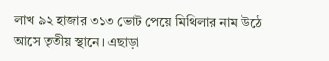লাখ ৯২ হাজার ৩১৩ ভোট পেয়ে মিথিলার নাম উঠে আসে তৃতীয় স্থানে। এছাড়া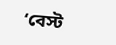‘বেস্ট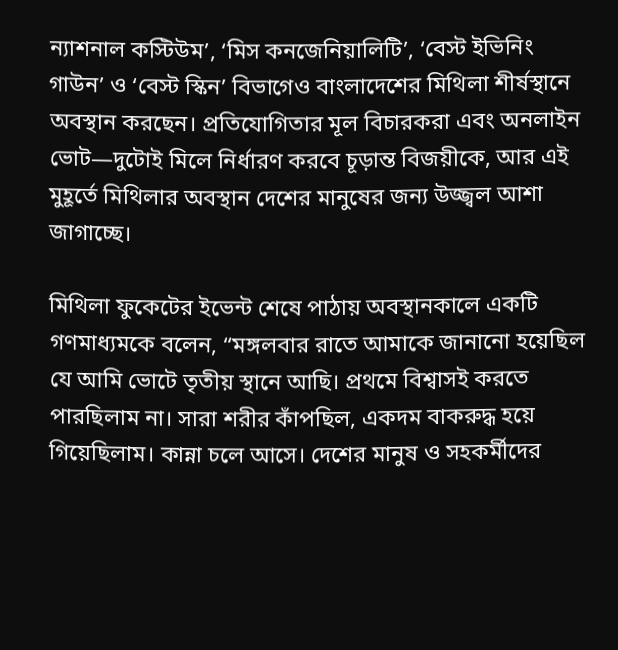ন্যাশনাল কস্টিউম’, ‘মিস কনজেনিয়ালিটি’, ‘বেস্ট ইভিনিং গাউন’ ও ‘বেস্ট স্কিন’ বিভাগেও বাংলাদেশের মিথিলা শীর্ষস্থানে অবস্থান করছেন। প্রতিযোগিতার মূল বিচারকরা এবং অনলাইন ভোট—দুটোই মিলে নির্ধারণ করবে চূড়ান্ত বিজয়ীকে, আর এই মুহূর্তে মিথিলার অবস্থান দেশের মানুষের জন্য উজ্জ্বল আশা জাগাচ্ছে।

মিথিলা ফুকেটের ইভেন্ট শেষে পাঠায় অবস্থানকালে একটি গণমাধ্যমকে বলেন, “মঙ্গলবার রাতে আমাকে জানানো হয়েছিল যে আমি ভোটে তৃতীয় স্থানে আছি। প্রথমে বিশ্বাসই করতে পারছিলাম না। সারা শরীর কাঁপছিল, একদম বাকরুদ্ধ হয়ে গিয়েছিলাম। কান্না চলে আসে। দেশের মানুষ ও সহকর্মীদের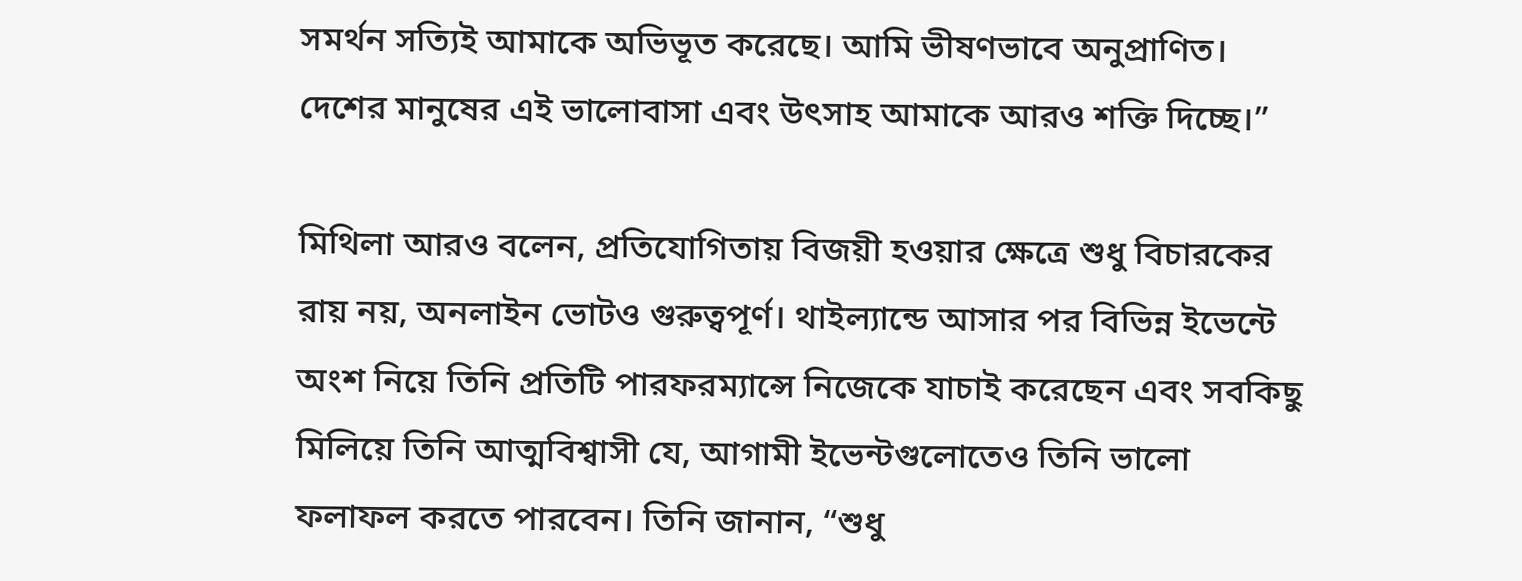সমর্থন সত্যিই আমাকে অভিভূত করেছে। আমি ভীষণভাবে অনুপ্রাণিত। দেশের মানুষের এই ভালোবাসা এবং উৎসাহ আমাকে আরও শক্তি দিচ্ছে।”

মিথিলা আরও বলেন, প্রতিযোগিতায় বিজয়ী হওয়ার ক্ষেত্রে শুধু বিচারকের রায় নয়, অনলাইন ভোটও গুরুত্বপূর্ণ। থাইল্যান্ডে আসার পর বিভিন্ন ইভেন্টে অংশ নিয়ে তিনি প্রতিটি পারফরম্যান্সে নিজেকে যাচাই করেছেন এবং সবকিছু মিলিয়ে তিনি আত্মবিশ্বাসী যে, আগামী ইভেন্টগুলোতেও তিনি ভালো ফলাফল করতে পারবেন। তিনি জানান, “শুধু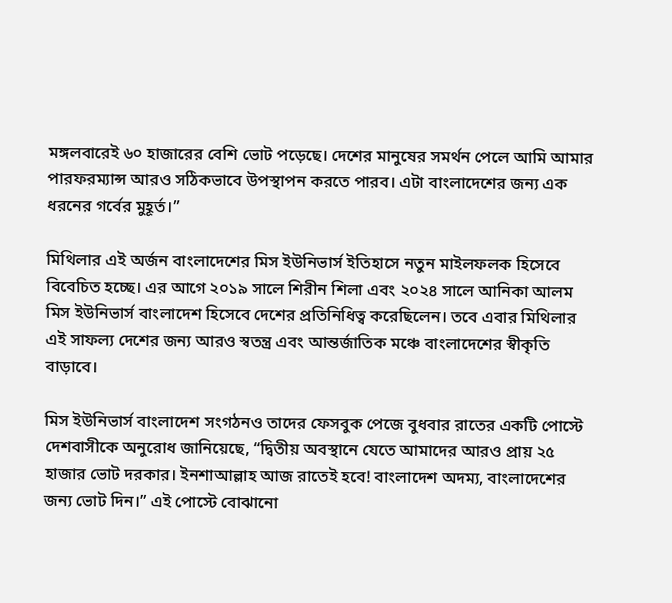মঙ্গলবারেই ৬০ হাজারের বেশি ভোট পড়েছে। দেশের মানুষের সমর্থন পেলে আমি আমার পারফরম্যান্স আরও সঠিকভাবে উপস্থাপন করতে পারব। এটা বাংলাদেশের জন্য এক ধরনের গর্বের মুহূর্ত।”

মিথিলার এই অর্জন বাংলাদেশের মিস ইউনিভার্স ইতিহাসে নতুন মাইলফলক হিসেবে বিবেচিত হচ্ছে। এর আগে ২০১৯ সালে শিরীন শিলা এবং ২০২৪ সালে আনিকা আলম মিস ইউনিভার্স বাংলাদেশ হিসেবে দেশের প্রতিনিধিত্ব করেছিলেন। তবে এবার মিথিলার এই সাফল্য দেশের জন্য আরও স্বতন্ত্র এবং আন্তর্জাতিক মঞ্চে বাংলাদেশের স্বীকৃতি বাড়াবে।

মিস ইউনিভার্স বাংলাদেশ সংগঠনও তাদের ফেসবুক পেজে বুধবার রাতের একটি পোস্টে দেশবাসীকে অনুরোধ জানিয়েছে, “দ্বিতীয় অবস্থানে যেতে আমাদের আরও প্রায় ২৫ হাজার ভোট দরকার। ইনশাআল্লাহ আজ রাতেই হবে! বাংলাদেশ অদম্য, বাংলাদেশের জন্য ভোট দিন।” এই পোস্টে বোঝানো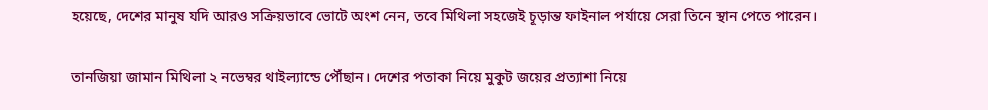হয়েছে, দেশের মানুষ যদি আরও সক্রিয়ভাবে ভোটে অংশ নেন, তবে মিথিলা সহজেই চূড়ান্ত ফাইনাল পর্যায়ে সেরা তিনে স্থান পেতে পারেন।

তানজিয়া জামান মিথিলা ২ নভেম্বর থাইল্যান্ডে পৌঁছান। দেশের পতাকা নিয়ে মুকুট জয়ের প্রত্যাশা নিয়ে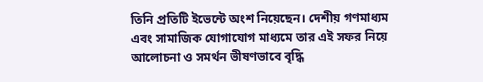তিনি প্রতিটি ইভেন্টে অংশ নিয়েছেন। দেশীয় গণমাধ্যম এবং সামাজিক যোগাযোগ মাধ্যমে তার এই সফর নিয়ে আলোচনা ও সমর্থন ভীষণভাবে বৃদ্ধি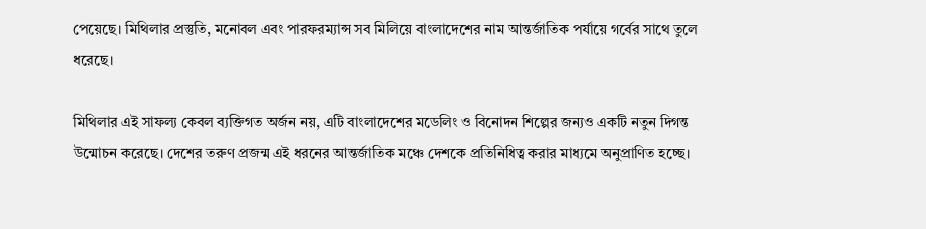পেয়েছে। মিথিলার প্রস্তুতি, মনোবল এবং পারফরম্যান্স সব মিলিয়ে বাংলাদেশের নাম আন্তর্জাতিক পর্যায়ে গর্বের সাথে তুলে ধরেছে।

মিথিলার এই সাফল্য কেবল ব্যক্তিগত অর্জন নয়, এটি বাংলাদেশের মডেলিং ও বিনোদন শিল্পের জন্যও একটি নতুন দিগন্ত উন্মোচন করেছে। দেশের তরুণ প্রজন্ম এই ধরনের আন্তর্জাতিক মঞ্চে দেশকে প্রতিনিধিত্ব করার মাধ্যমে অনুপ্রাণিত হচ্ছে।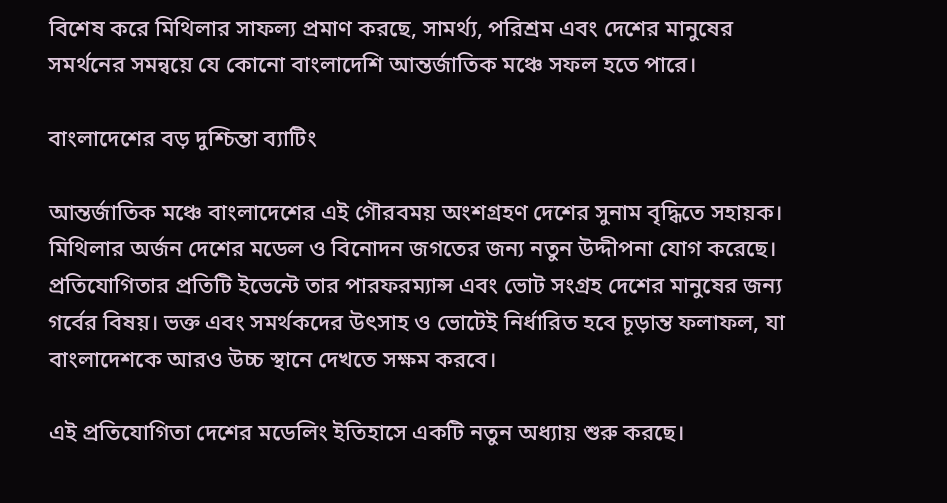বিশেষ করে মিথিলার সাফল্য প্রমাণ করছে, সামর্থ্য, পরিশ্রম এবং দেশের মানুষের সমর্থনের সমন্বয়ে যে কোনো বাংলাদেশি আন্তর্জাতিক মঞ্চে সফল হতে পারে।

বাংলাদেশের বড় দুশ্চিন্তা ব্যাটিং

আন্তর্জাতিক মঞ্চে বাংলাদেশের এই গৌরবময় অংশগ্রহণ দেশের সুনাম বৃদ্ধিতে সহায়ক। মিথিলার অর্জন দেশের মডেল ও বিনোদন জগতের জন্য নতুন উদ্দীপনা যোগ করেছে। প্রতিযোগিতার প্রতিটি ইভেন্টে তার পারফরম্যান্স এবং ভোট সংগ্রহ দেশের মানুষের জন্য গর্বের বিষয়। ভক্ত এবং সমর্থকদের উৎসাহ ও ভোটেই নির্ধারিত হবে চূড়ান্ত ফলাফল, যা বাংলাদেশকে আরও উচ্চ স্থানে দেখতে সক্ষম করবে।

এই প্রতিযোগিতা দেশের মডেলিং ইতিহাসে একটি নতুন অধ্যায় শুরু করছে।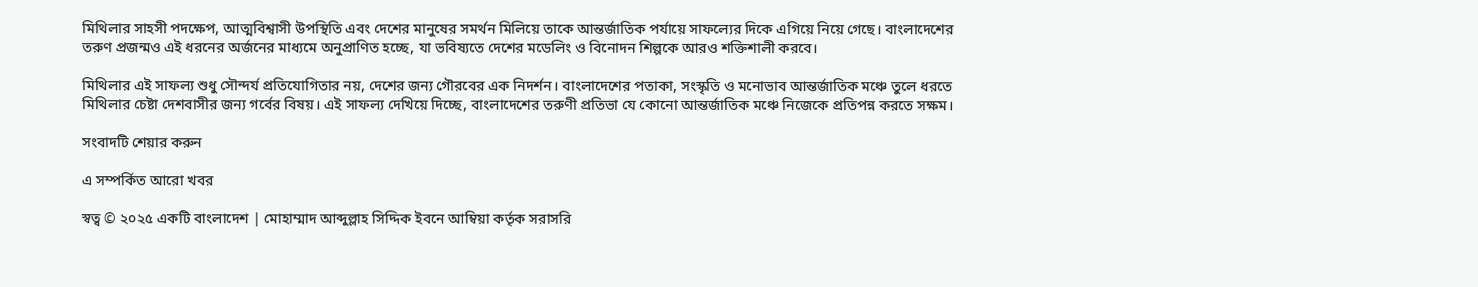মিথিলার সাহসী পদক্ষেপ, আত্মবিশ্বাসী উপস্থিতি এবং দেশের মানুষের সমর্থন মিলিয়ে তাকে আন্তর্জাতিক পর্যায়ে সাফল্যের দিকে এগিয়ে নিয়ে গেছে। বাংলাদেশের তরুণ প্রজন্মও এই ধরনের অর্জনের মাধ্যমে অনুপ্রাণিত হচ্ছে, যা ভবিষ্যতে দেশের মডেলিং ও বিনোদন শিল্পকে আরও শক্তিশালী করবে।

মিথিলার এই সাফল্য শুধু সৌন্দর্য প্রতিযোগিতার নয়, দেশের জন্য গৌরবের এক নিদর্শন। বাংলাদেশের পতাকা, সংস্কৃতি ও মনোভাব আন্তর্জাতিক মঞ্চে তুলে ধরতে মিথিলার চেষ্টা দেশবাসীর জন্য গর্বের বিষয়। এই সাফল্য দেখিয়ে দিচ্ছে, বাংলাদেশের তরুণী প্রতিভা যে কোনো আন্তর্জাতিক মঞ্চে নিজেকে প্রতিপন্ন করতে সক্ষম।

সংবাদটি শেয়ার করুন

এ সম্পর্কিত আরো খবর

স্বত্ব © ২০২৫ একটি বাংলাদেশ | মোহাম্মাদ আব্দুল্লাহ সিদ্দিক ইবনে আম্বিয়া কর্তৃক সরাসরি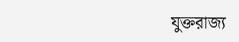যুক্তরাজ্য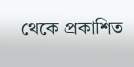থেকে প্রকাশিত